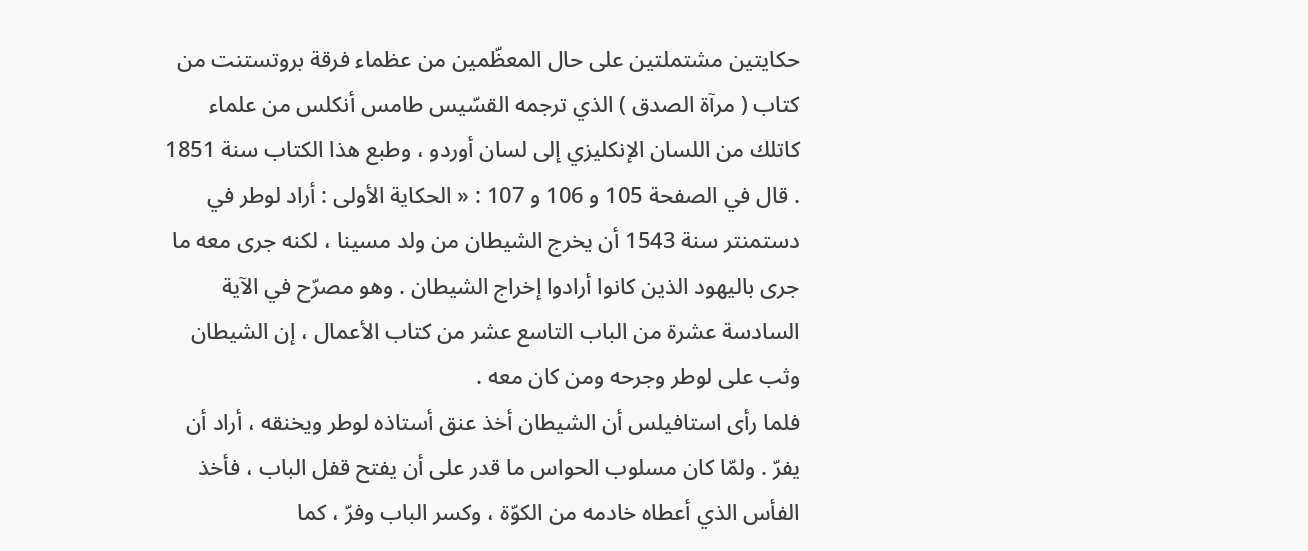حكايتين مشتملتين على حال المعظّمين من عظماء فرقة بروتستنت من كتاب ( مرآة الصدق ) الذي ترجمه القسّيس طامس أنكلس من علماء كاتلك من اللسان الإنكليزي إلى لسان أوردو ، وطبع هذا الكتاب سنة 1851 . قال في الصفحة 105 و 106 و 107 : « الحكاية الأولى : أراد لوطر في دستمنتر سنة 1543 أن يخرج الشيطان من ولد مسينا ، لكنه جرى معه ما جرى باليهود الذين كانوا أرادوا إخراج الشيطان . وهو مصرّح في الآية السادسة عشرة من الباب التاسع عشر من كتاب الأعمال ، إن الشيطان وثب على لوطر وجرحه ومن كان معه .
فلما رأى استافيلس أن الشيطان أخذ عنق أستاذه لوطر ويخنقه ، أراد أن يفرّ . ولمّا كان مسلوب الحواس ما قدر على أن يفتح قفل الباب ، فأخذ الفأس الذي أعطاه خادمه من الكوّة ، وكسر الباب وفرّ ، كما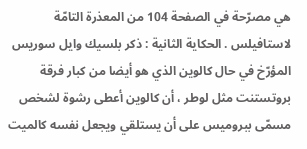هي مصرّحة في الصفحة 104 من المعذرة التامّة لاستافيلس . الحكاية الثانية : ذكر بلسيك وايل سوريس المؤرّخ في حال كالوين الذي هو أيضا من كبار فرقة بروتستنت مثل لوطر ، أن كالوين أعطى رشوة لشخص مسمّى ببروميس على أن يستلقي ويجعل نفسه كالميت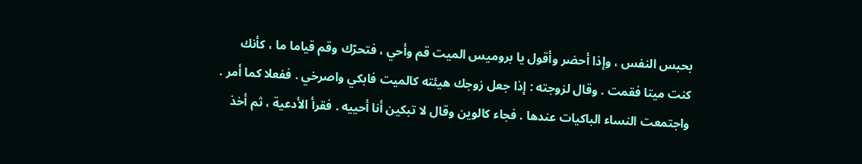بحبس النفس ، وإذا أحضر وأقول يا بروميس الميت قم وأحي ، فتحرّك وقم قياما ما ، كأنك كنت ميتا فقمت . وقال لزوجته : إذا جعل زوجك هيئته كالميت فابكي واصرخي . ففعلا كما أمر . واجتمعت النساء الباكيات عندها . فجاء كالوين وقال لا تبكين أنا أحييه . فقرأ الأدعية ، ثم أخذ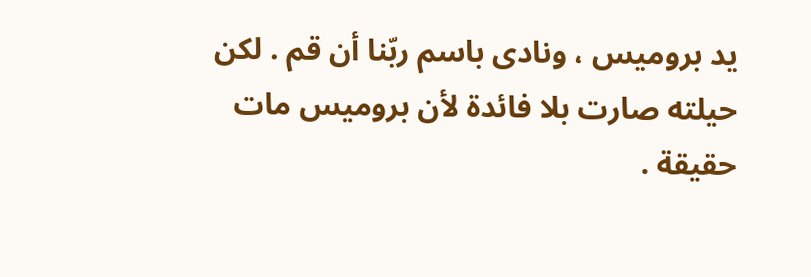يد بروميس ، ونادى باسم ربّنا أن قم . لكن حيلته صارت بلا فائدة لأن بروميس مات حقيقة .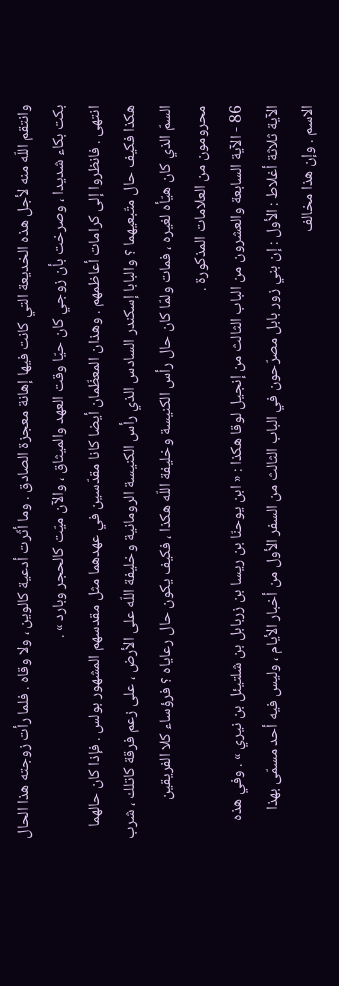وانتقم اللّه منه لأجل هذه الخديعة التي كانت فيها إهانة معجزة الصادق . وما أثّرت أدعية كالوين ، ولا وقاه . فلما رأت زوجته هذا الحال بكت بكاء شديدا ، وصرخت بأن زوجي كان حيّا وقت العهد والميثاق ، والآن ميّت كالحجر وبارد » .
انتهى . فانظروا إلى كرامات أعاظمهم . وهذان المعظّمان أيضا كانا مقدّسين في عهدهما مثل مقدسهم المشهور بولس . فإذا كان حالهما هكذا فكيف حال متّبعيهما ؟ والبابا إسكندر السادس الذي رأس الكنيسة الرومانية وخليفة اللّه على الأرض ، على زعم فرقة كاتلك ، شرب السمّ الذي كان هيّأه لغيره ، فمات ولمّا كان حال رأس الكنيسة وخليفة اللّه هكذا ، فكيف يكون حال رعاياه ؟ فرؤساء كلا الفريقين محرومون من العلامات المذكورة .
86 - الآية السابعة والعشرون من الباب الثالث من إنجيل لوقا هكذا : « ابن يوحنّا بن ريسا بن زربابل بن شلتيئل بن نيري » . وفي هذه الآية ثلاثة أغلاط : الأول : إن بني زور بابل مصرّحون في الباب الثالث من السفر الأول من أخبار الأيام ، وليس فيه أحد مسمّى بهذا الاسم . وإن هذا مخالف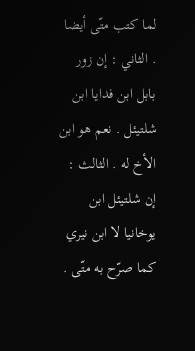لما كتب متّى أيضا . الثاني : إن زور بابل ابن فدايا ابن شلتيئل . نعم هو ابن الأخ له . الثالث : إن شلتيئل ابن يوخانيا لا ابن نيري كما صرّح به متّى .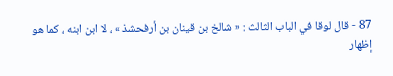87 - قال لوقا في الباب الثالث : « شالخ بن قينان بن أرفحشذ » ، لا ابن ابنه ، كما هو
إظهار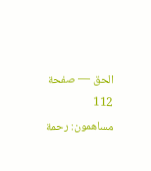الحق — صفحة 112
مساهمون: رحمة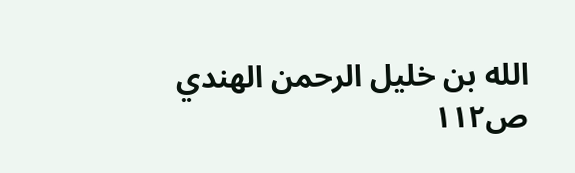الله بن خليل الرحمن الهندي
ص١١٢